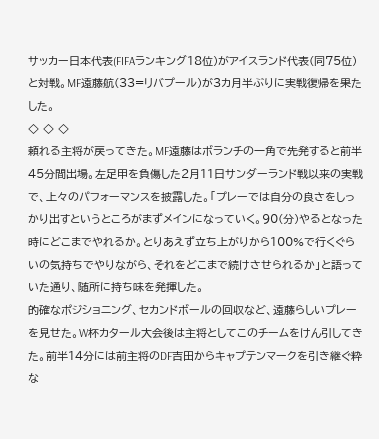サッカー日本代表(FIFAランキング18位)がアイスランド代表(同75位)と対戦。MF遠藤航(33=リバプール)が3カ月半ぶりに実戦復帰を果たした。
◇ ◇ ◇
頼れる主将が戻ってきた。MF遠藤はボランチの一角で先発すると前半45分間出場。左足甲を負傷した2月11日サンダーランド戦以来の実戦で、上々のパフォーマンスを披露した。「プレーでは自分の良さをしっかり出すというところがまずメインになっていく。90(分)やるとなった時にどこまでやれるか。とりあえず立ち上がりから100%で行くぐらいの気持ちでやりながら、それをどこまで続けさせられるか」と語っていた通り、随所に持ち味を発揮した。
的確なポジショニング、セカンドボールの回収など、遠藤らしいプレーを見せた。W杯カタール大会後は主将としてこのチームをけん引してきた。前半14分には前主将のDF吉田からキャプテンマークを引き継ぐ粋な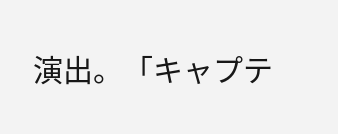演出。「キャプテ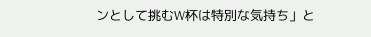ンとして挑むW杯は特別な気持ち」と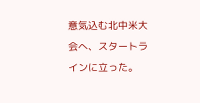意気込む北中米大会へ、スタートラインに立った。